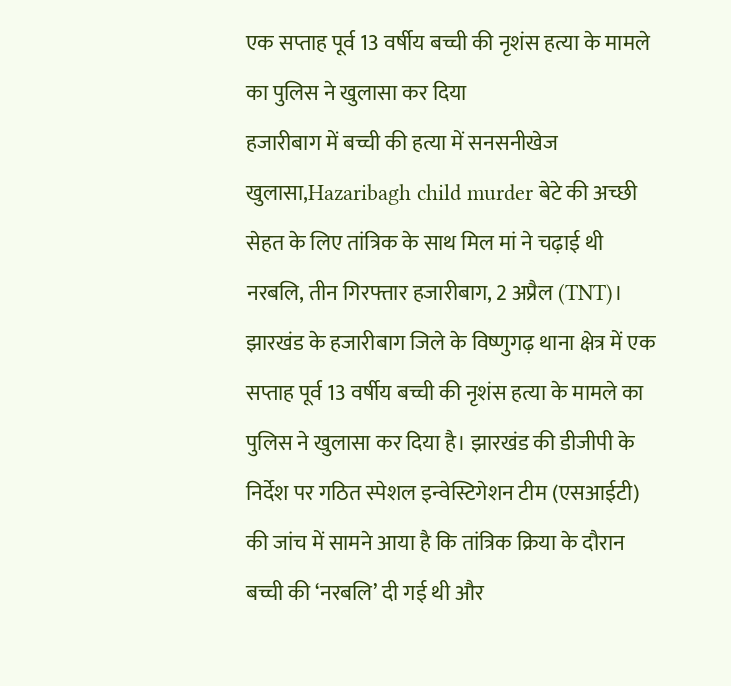एक सप्ताह पूर्व 13 वर्षीय बच्ची की नृशंस हत्या के मामले का पुलिस ने खुलासा कर दिया
हजारीबाग में बच्ची की हत्या में सनसनीखेज खुलासा,Hazaribagh child murder बेटे की अच्छी सेहत के लिए तांत्रिक के साथ मिल मां ने चढ़ाई थी नरबलि, तीन गिरफ्तार हजारीबाग, 2 अप्रैल (TNT)। झारखंड के हजारीबाग जिले के विष्णुगढ़ थाना क्षेत्र में एक सप्ताह पूर्व 13 वर्षीय बच्ची की नृशंस हत्या के मामले का पुलिस ने खुलासा कर दिया है। झारखंड की डीजीपी के निर्देश पर गठित स्पेशल इन्वेस्टिगेशन टीम (एसआईटी) की जांच में सामने आया है कि तांत्रिक क्रिया के दौरान बच्ची की ‘नरबलि’ दी गई थी और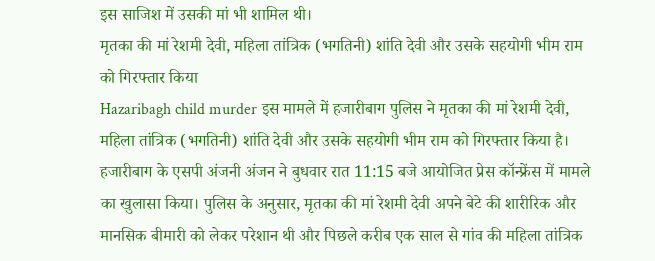इस साजिश में उसकी मां भी शामिल थी।
मृतका की मां रेशमी देवी, महिला तांत्रिक (भगतिनी) शांति देवी और उसके सहयोगी भीम राम को गिरफ्तार किया
Hazaribagh child murder इस मामले में हजारीबाग पुलिस ने मृतका की मां रेशमी देवी, महिला तांत्रिक (भगतिनी) शांति देवी और उसके सहयोगी भीम राम को गिरफ्तार किया है। हजारीबाग के एसपी अंजनी अंजन ने बुधवार रात 11:15 बजे आयोजित प्रेस कॉन्फ्रेंस में मामले का खुलासा किया। पुलिस के अनुसार, मृतका की मां रेशमी देवी अपने बेटे की शारीरिक और मानसिक बीमारी को लेकर परेशान थी और पिछले करीब एक साल से गांव की महिला तांत्रिक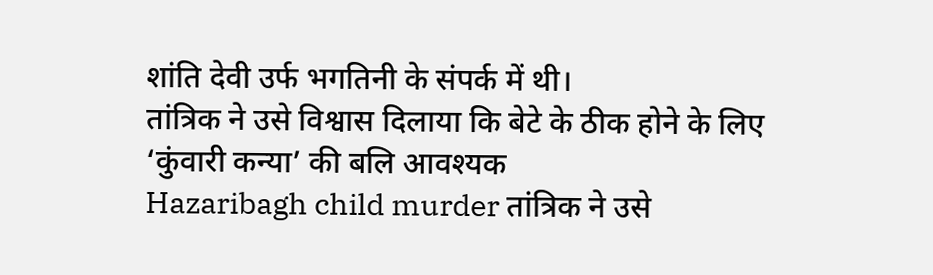शांति देवी उर्फ भगतिनी के संपर्क में थी।
तांत्रिक ने उसे विश्वास दिलाया कि बेटे के ठीक होने के लिए ‘कुंवारी कन्या’ की बलि आवश्यक
Hazaribagh child murder तांत्रिक ने उसे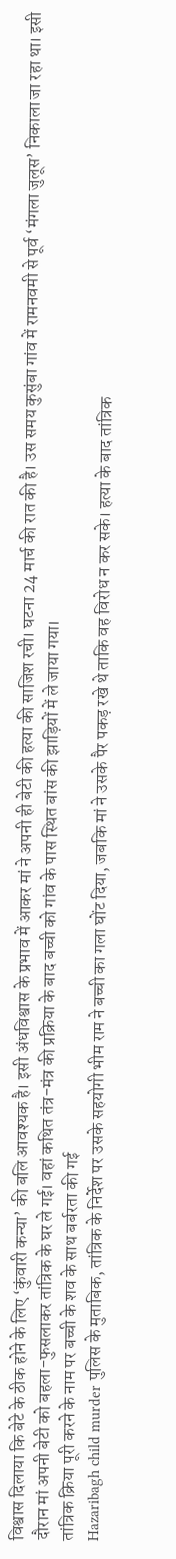विश्वास दिलाया कि बेटे के ठीक होने के लिए ‘कुंवारी कन्या’ की बलि आवश्यक है। इसी अंधविश्वास के प्रभाव में आकर मां ने अपनी ही बेटी की हत्या की साजिश रची। घटना 24 मार्च की रात की है। उस समय कुसुंबा गांव में रामनवमी से पूर्व ‘मंगला जुलूस’ निकाला जा रहा था। इसी दौरान मां अपनी बेटी को बहला-फुसलाकर तांत्रिक के घर ले गई। वहां कथित तंत्र-मंत्र की प्रक्रिया के बाद बच्ची को गांव के पास स्थित बांस की झाड़ियों में ले जाया गया।
तांत्रिक क्रिया पूरी करने के नाम पर बच्ची के शव के साथ बर्बरता की गई
Hazaribagh child murder पुलिस के मुताबिक, तांत्रिक के निर्देश पर उसके सहयोगी भीम राम ने बच्ची का गला घोंट दिया, जबकि मां ने उसके पैर पकड़ रखे थे ताकि वह विरोध न कर सके। हत्या के बाद तांत्रिक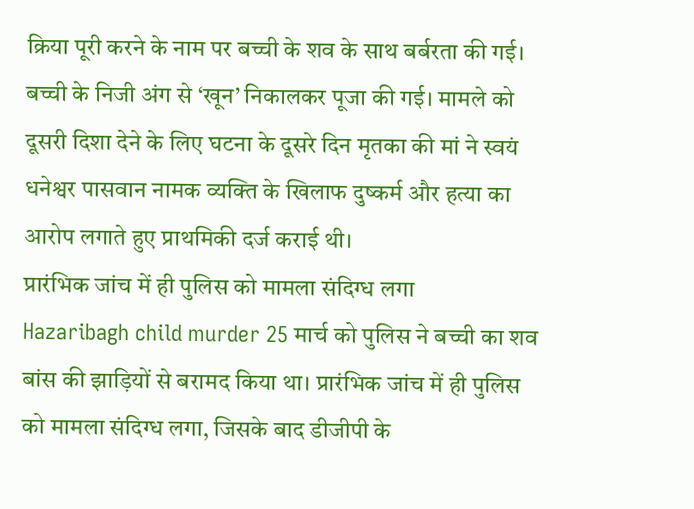क्रिया पूरी करने के नाम पर बच्ची के शव के साथ बर्बरता की गई। बच्ची के निजी अंग से ‘खून’ निकालकर पूजा की गई। मामले को दूसरी दिशा देने के लिए घटना के दूसरे दिन मृतका की मां ने स्वयं धनेश्वर पासवान नामक व्यक्ति के खिलाफ दुष्कर्म और हत्या का आरोप लगाते हुए प्राथमिकी दर्ज कराई थी।
प्रारंभिक जांच में ही पुलिस को मामला संदिग्ध लगा
Hazaribagh child murder 25 मार्च को पुलिस ने बच्ची का शव बांस की झाड़ियों से बरामद किया था। प्रारंभिक जांच में ही पुलिस को मामला संदिग्ध लगा, जिसके बाद डीजीपी के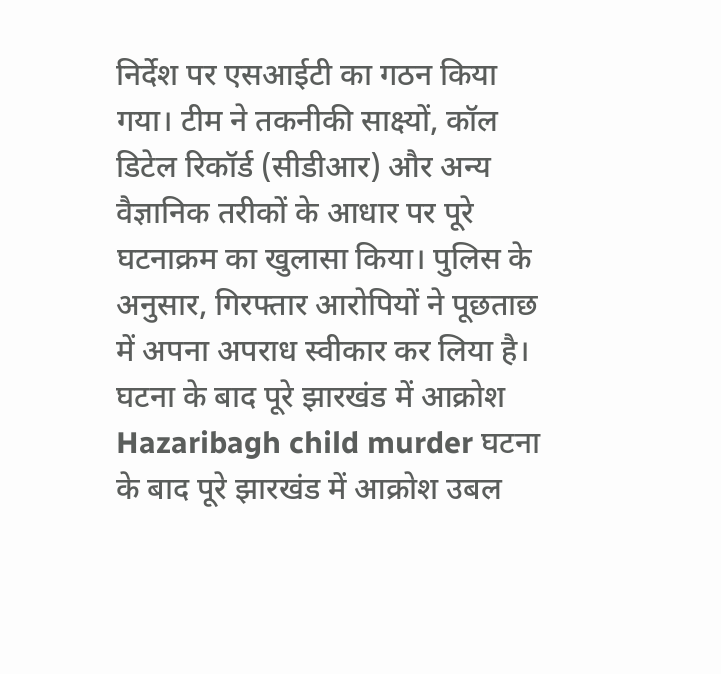निर्देश पर एसआईटी का गठन किया गया। टीम ने तकनीकी साक्ष्यों, कॉल डिटेल रिकॉर्ड (सीडीआर) और अन्य वैज्ञानिक तरीकों के आधार पर पूरे घटनाक्रम का खुलासा किया। पुलिस के अनुसार, गिरफ्तार आरोपियों ने पूछताछ में अपना अपराध स्वीकार कर लिया है।
घटना के बाद पूरे झारखंड में आक्रोश
Hazaribagh child murder घटना के बाद पूरे झारखंड में आक्रोश उबल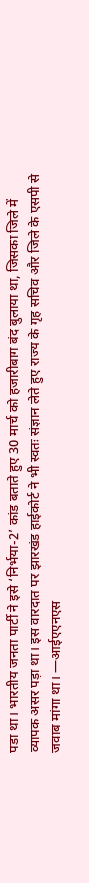पडा था। भारतीय जनता पार्टी ने इसे ‘निर्भया-2’ कांड बताते हुए 30 मार्च को हजारीबाग बंद बुलाया था, जिसका जिले में व्यापक असर पड़ा था। इस वारदात पर झारखंड हाईकोर्ट ने भी स्वतः संज्ञान लेते हुए राज्य के गृह सचिव और जिले के एसपी से जवाब मांगा था। —आईएएनएस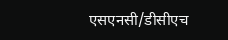एसएनसी/डीसीएच